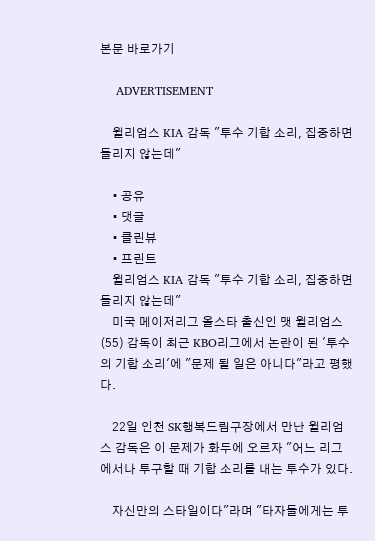본문 바로가기

    ADVERTISEMENT

    윌리엄스 KIA 감독 "투수 기합 소리, 집중하면 들리지 않는데"

    • 공유
    • 댓글
    • 클린뷰
    • 프린트
    윌리엄스 KIA 감독 "투수 기합 소리, 집중하면 들리지 않는데"
    미국 메이저리그 올스타 출신인 맷 윌리엄스(55) 감독이 최근 KBO리그에서 논란이 된 '투수의 기합 소리'에 "문제 될 일은 아니다"라고 평했다.

    22일 인천 SK행복드림구장에서 만난 윌리엄스 감독은 이 문제가 화두에 오르자 "어느 리그에서나 투구할 때 기합 소리를 내는 투수가 있다.

    자신만의 스타일이다"라며 "타자들에게는 투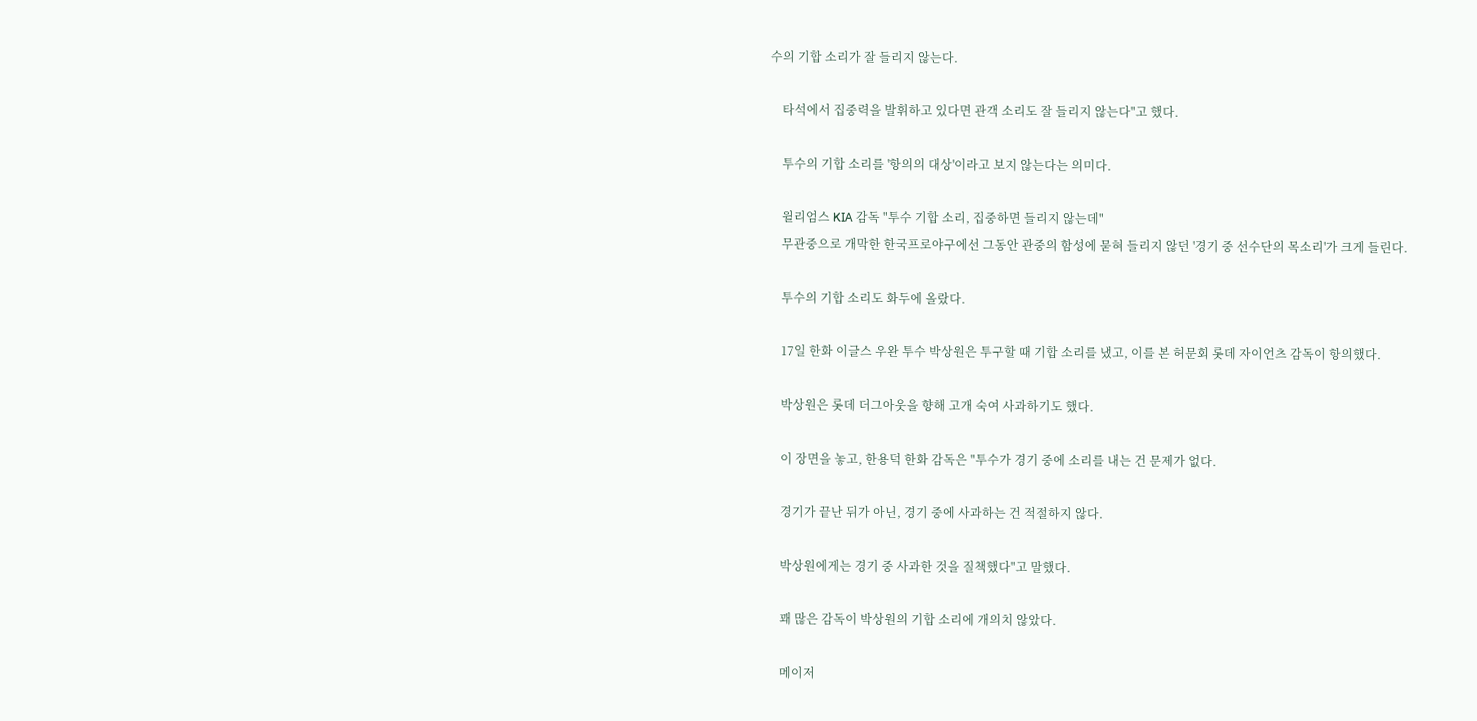수의 기합 소리가 잘 들리지 않는다.

    타석에서 집중력을 발휘하고 있다면 관객 소리도 잘 들리지 않는다"고 했다.

    투수의 기합 소리를 '항의의 대상'이라고 보지 않는다는 의미다.

    윌리엄스 KIA 감독 "투수 기합 소리, 집중하면 들리지 않는데"
    무관중으로 개막한 한국프로야구에선 그동안 관중의 함성에 묻혀 들리지 않던 '경기 중 선수단의 목소리'가 크게 들린다.

    투수의 기합 소리도 화두에 올랐다.

    17일 한화 이글스 우완 투수 박상원은 투구할 때 기합 소리를 냈고, 이를 본 허문회 롯데 자이언츠 감독이 항의했다.

    박상원은 롯데 더그아웃을 향해 고개 숙여 사과하기도 했다.

    이 장면을 놓고, 한용덕 한화 감독은 "투수가 경기 중에 소리를 내는 건 문제가 없다.

    경기가 끝난 뒤가 아닌, 경기 중에 사과하는 건 적절하지 않다.

    박상원에게는 경기 중 사과한 것을 질책했다"고 말했다.

    꽤 많은 감독이 박상원의 기합 소리에 개의치 않았다.

    메이저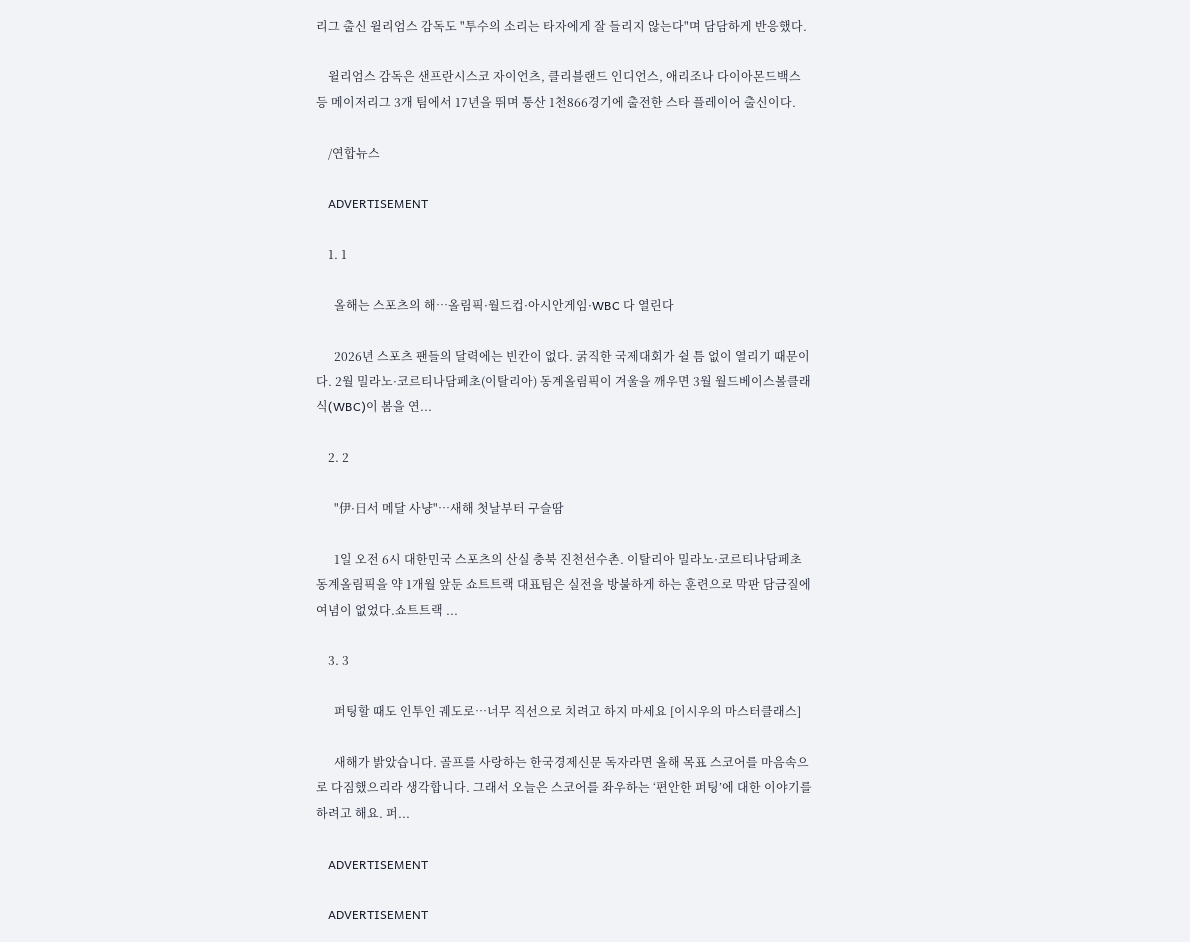리그 출신 윌리엄스 감독도 "투수의 소리는 타자에게 잘 들리지 않는다"며 담담하게 반응했다.

    윌리엄스 감독은 샌프란시스코 자이언츠, 클리블랜드 인디언스, 애리조나 다이아몬드백스 등 메이저리그 3개 팀에서 17년을 뛰며 통산 1천866경기에 출전한 스타 플레이어 출신이다.

    /연합뉴스

    ADVERTISEMENT

    1. 1

      올해는 스포츠의 해…올림픽·월드컵·아시안게임·WBC 다 열린다

      2026년 스포츠 팬들의 달력에는 빈칸이 없다. 굵직한 국제대회가 쉴 틈 없이 열리기 때문이다. 2월 밀라노·코르티나담페초(이탈리아) 동계올림픽이 겨울을 깨우면 3월 월드베이스볼클래식(WBC)이 봄을 연...

    2. 2

      "伊·日서 메달 사냥"…새해 첫날부터 구슬땀

      1일 오전 6시 대한민국 스포츠의 산실 충북 진천선수촌. 이탈리아 밀라노·코르티나담페초 동계올림픽을 약 1개월 앞둔 쇼트트랙 대표팀은 실전을 방불하게 하는 훈련으로 막판 담금질에 여념이 없었다.쇼트트랙 ...

    3. 3

      퍼팅할 때도 인투인 궤도로…너무 직선으로 치려고 하지 마세요 [이시우의 마스터클래스]

      새해가 밝았습니다. 골프를 사랑하는 한국경제신문 독자라면 올해 목표 스코어를 마음속으로 다짐했으리라 생각합니다. 그래서 오늘은 스코어를 좌우하는 ‘편안한 퍼팅’에 대한 이야기를 하려고 해요. 퍼...

    ADVERTISEMENT

    ADVERTISEMENT